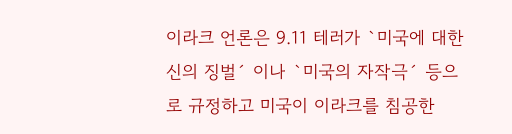이라크 언론은 9.11 테러가 `미국에 대한 신의 징벌´ 이나 `미국의 자작극´ 등으로 규정하고 미국이 이라크를 침공한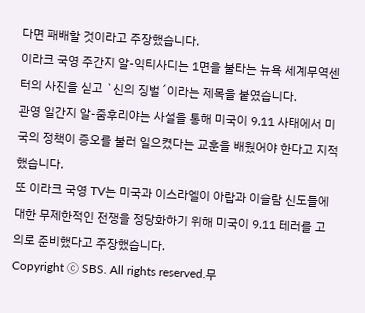다면 패배할 것이라고 주장했습니다.
이라크 국영 주간지 알-익티사디는 1면을 불타는 뉴욕 세계무역센터의 사진을 싣고 `신의 징벌´이라는 제목을 붙였습니다.
관영 일간지 알-줌후리야는 사설을 통해 미국이 9.11 사태에서 미국의 정책이 증오를 불러 일으켰다는 교훈을 배웠어야 한다고 지적했습니다.
또 이라크 국영 TV는 미국과 이스라엘이 아랍과 이슬람 신도들에 대한 무제한적인 전쟁을 정당화하기 위해 미국이 9.11 테러를 고의로 준비했다고 주장했습니다.
Copyright Ⓒ SBS. All rights reserved.무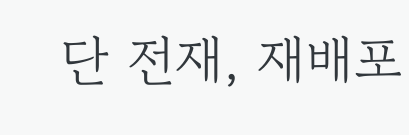단 전재, 재배포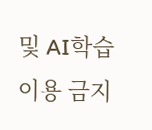및 AI학습 이용 금지